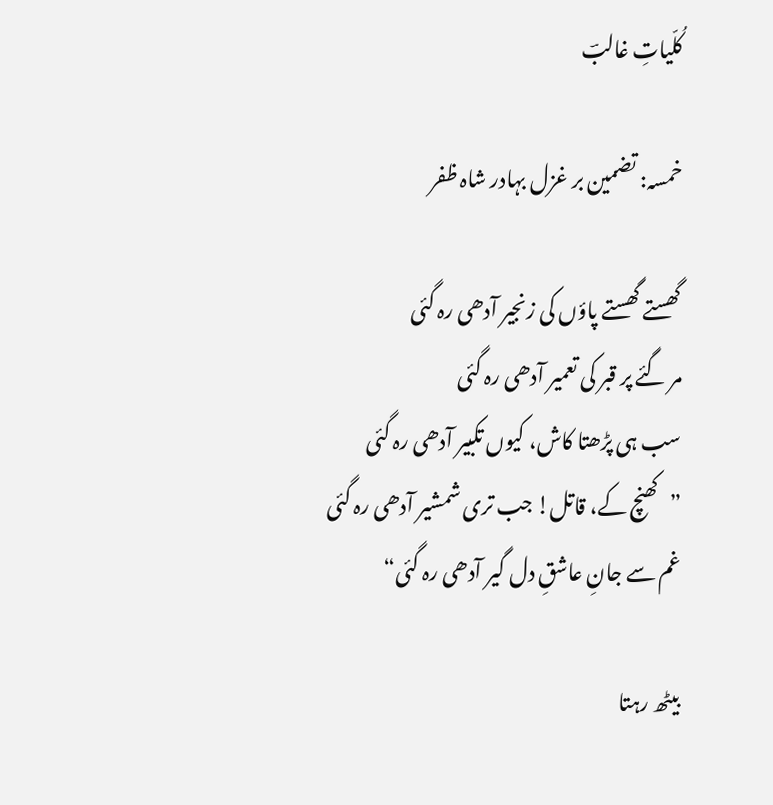کُلّیاتِ غالبؔ

خمسہ: تضمین بر غزل بہادر شاہ ظفر

گھستے گھستے پاؤں کی زنجیر آدھی رہ گئی
مر گئے پر قبر کی تعمیر آدھی رہ گئی
سب ہی پڑھتا کاش، کیوں تکبیر آدھی رہ گئی
”کھنچ کے، قاتل! جب تری شمشیر آدھی رہ گئی
غم سے جانِ عاشقِ دل گیر آدھی رہ گئی“

بیٹھ رہتا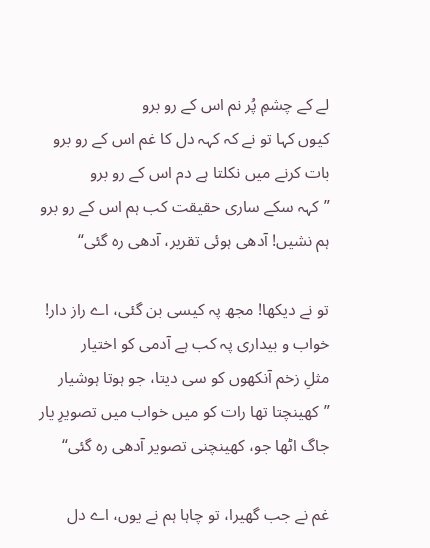لے کے چشمِ پُر نم اس کے رو برو
کیوں کہا تو نے کہ کہہ دل کا غم اس کے رو برو
بات کرنے میں نکلتا ہے دم اس کے رو برو
”کہہ سکے ساری حقیقت کب ہم اس کے رو برو
ہم نشیں! آدھی ہوئی تقریر، آدھی رہ گئی“

تو نے دیکھا! مجھ پہ کیسی بن گئی، اے راز دار!
خواب و بیداری پہ کب ہے آدمی کو اختیار
مثلِ زخم آنکھوں کو سی دیتا، جو ہوتا ہوشیار
”کھینچتا تھا رات کو میں خواب میں تصویرِ یار
جاگ اٹھا جو، کھینچنی تصویر آدھی رہ گئی“

غم نے جب گھیرا، تو چاہا ہم نے یوں، اے دل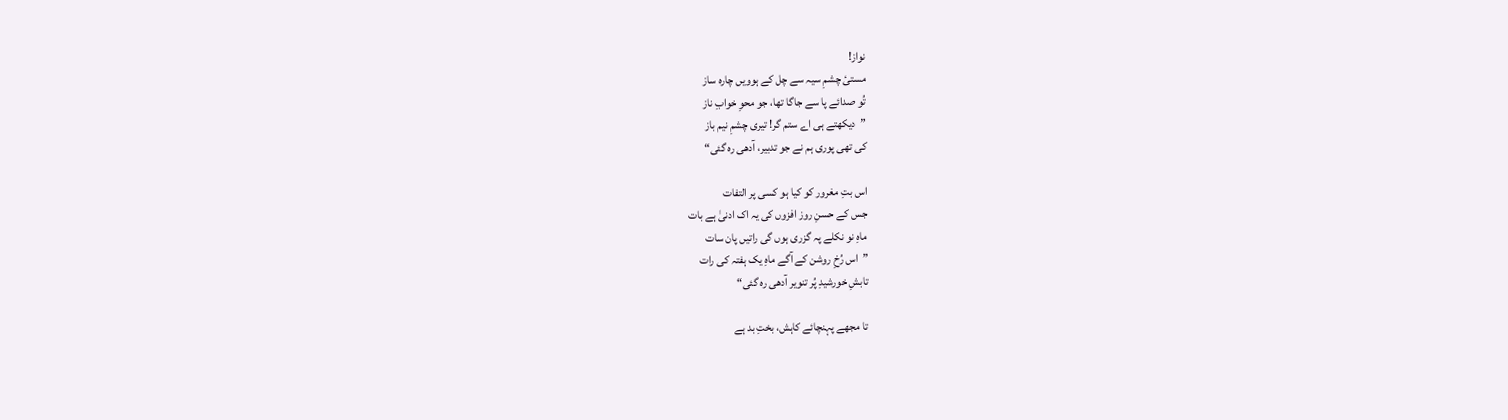نواز!
مستیٔ چشمِ سیہ سے چل کے ہوویں چارہ ساز
تُو صدائے پا سے جاگا تھا، جو محوِ خوابِ ناز
”دیکھتے ہی اے ستم گر! تیری چشمِ نیم باز
کی تھی پوری ہم نے جو تدبیر، آدھی رہ گئی“

اس بتِ مغرور کو کیا ہو کسی پر التفات
جس کے حسنِ روز افزوں کی یہ اک ادنیٰ ہے بات
ماہِ نو نکلے پہ گزری ہوں گی راتیں پان سات
”اس رُخِ روشن کے آگے ماہِ یک ہفتہ کی رات
تابشِ خورشیدِ پُر تنویر آدھی رہ گئی“

تا مجھے پہنچائے کاہش، بختِ بد ہے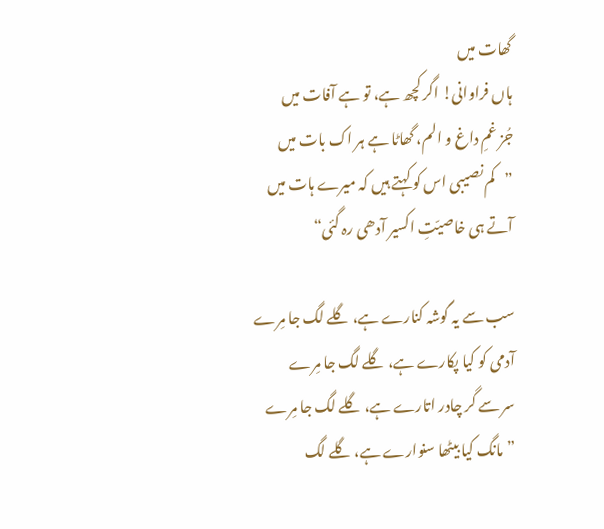گھات میں
ہاں فراوانی! اگر کچھ ہے، تو ہے آفات میں
جُز غمِ داغ و الم، گھاٹا ہے ہر اک بات میں
”کم نصیبی اس کو کہتے ہیں کہ میرے ہات میں
آتے ہی خاصیّتِ اکسیر آدھی رہ گئی“

سب سے یہ گوشہ کنارے ہے، گلے لگ جا مِرے
آدمی کو کیا پکارے ہے، گلے لگ جا مِرے
سر سے گر چادر اتارے ہے، گلے لگ جا مِرے
”مانگ کیا بیٹھا سنوارے ہے، گلے لگ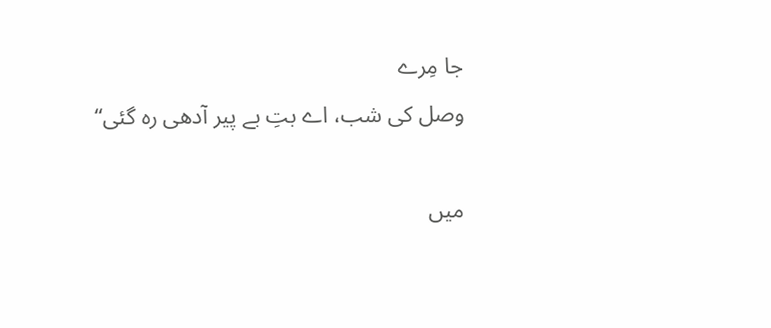جا مِرے
وصل کی شب، اے بتِ بے پیر آدھی رہ گئی“

میں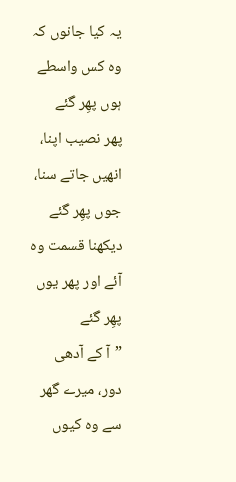یہ کیا جانوں کہ وہ کس واسطے ہوں پھِر گئے
پھر نصیب اپنا، انھیں جاتے سنا، جوں پھِر گئے
دیکھنا قسمت وہ آئے اور پھر یوں پھِر گئے
”آ کے آدھی دور، میرے گھر سے وہ کیوں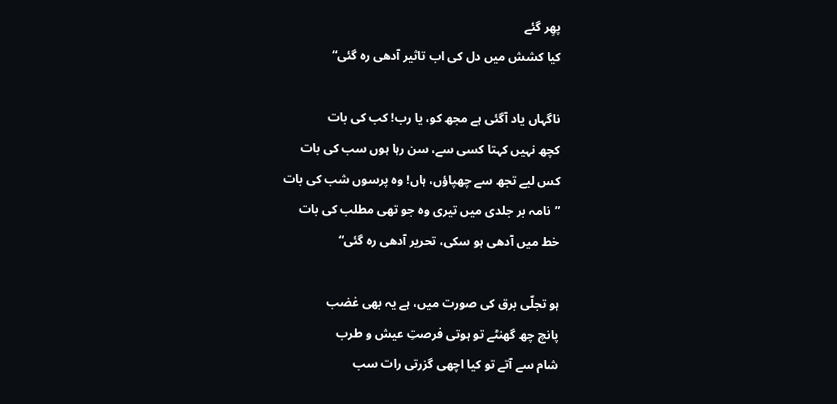پھِر گئے
کیا کشش میں دل کی اب تاثیر آدھی رہ گئی“

ناگہاں یاد آگئی ہے مجھ کو، یا رب! کب کی بات
کچھ نہیں کہتا کسی سے، سن رہا ہوں سب کی بات
کس لیے تجھ سے چھپاؤں، ہاں! وہ پرسوں شب کی بات
”نامہ بر جلدی میں تیری وہ جو تھی مطلب کی بات
خط میں آدھی ہو سکی، تحریر آدھی رہ گئی“

ہو تجلّی برق کی صورت میں، ہے یہ بھی غضب
پانچ چھ گھنٹے تو ہوتی فرصتِ عیش و طرب
شام سے آتے تو کیا اچھی گزرتی رات سب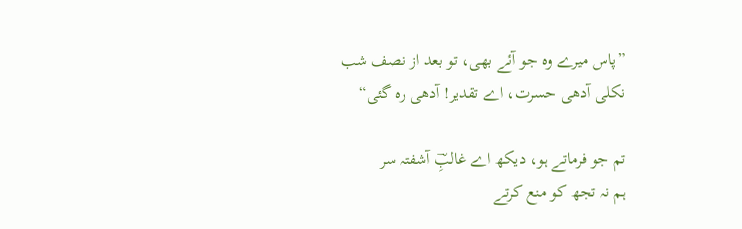”پاس میرے وہ جو آئے بھی، تو بعد از نصف شب
نکلی آدھی حسرت، اے تقدیر! آدھی رہ گئی“

تم جو فرماتے ہو، دیکھ اے غالبِؔ آشفتہ سر
ہم نہ تجھ کو منع کرتے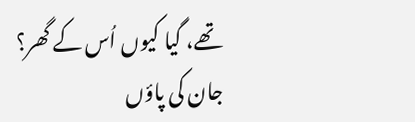تھے، گیا کیوں اُس کے گھر؟
جان کی پاؤں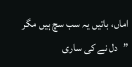اماں، باتیں یہ سب سچ ہیں مگر
”دل نے کی ساری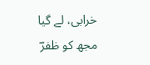خرابی، لے گیا مجھ کو ظفرؔ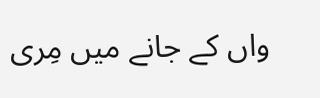واں کے جانے میں مِری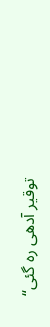توقیر آدھی رہ گئی“